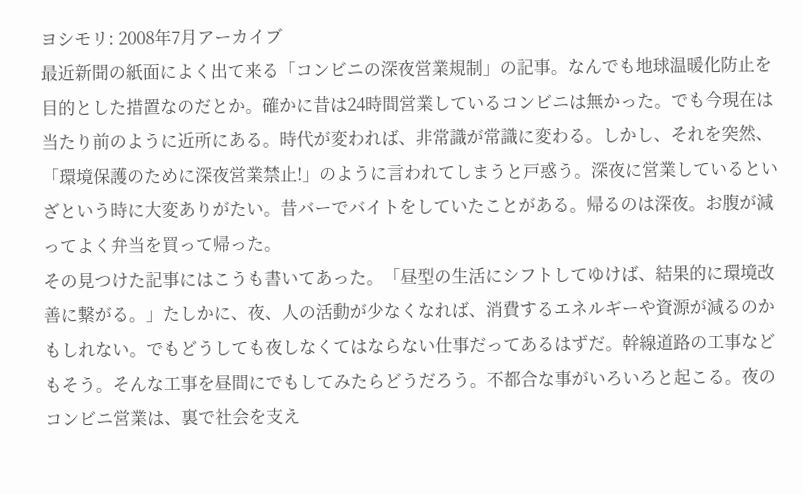ヨシモリ: 2008年7月アーカイブ
最近新聞の紙面によく出て来る「コンビニの深夜営業規制」の記事。なんでも地球温暖化防止を目的とした措置なのだとか。確かに昔は24時間営業しているコンビニは無かった。でも今現在は当たり前のように近所にある。時代が変われば、非常識が常識に変わる。しかし、それを突然、「環境保護のために深夜営業禁止!」のように言われてしまうと戸惑う。深夜に営業しているといざという時に大変ありがたい。昔バーでバイトをしていたことがある。帰るのは深夜。お腹が減ってよく弁当を買って帰った。
その見つけた記事にはこうも書いてあった。「昼型の生活にシフトしてゆけば、結果的に環境改善に繋がる。」たしかに、夜、人の活動が少なくなれば、消費するエネルギーや資源が減るのかもしれない。でもどうしても夜しなくてはならない仕事だってあるはずだ。幹線道路の工事などもそう。そんな工事を昼間にでもしてみたらどうだろう。不都合な事がいろいろと起こる。夜のコンビニ営業は、裏で社会を支え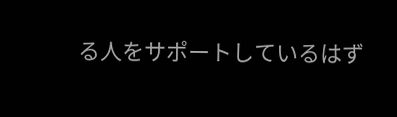る人をサポートしているはず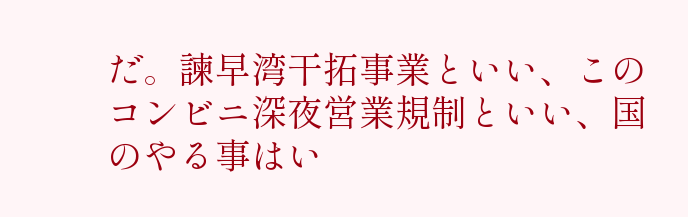だ。諫早湾干拓事業といい、このコンビニ深夜営業規制といい、国のやる事はい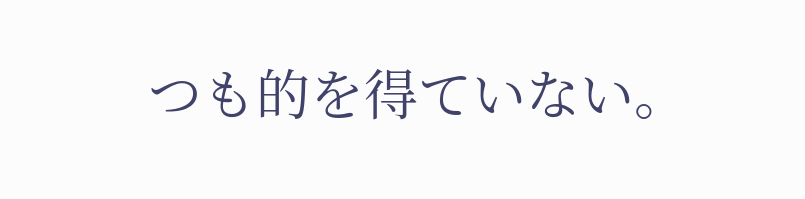つも的を得ていない。